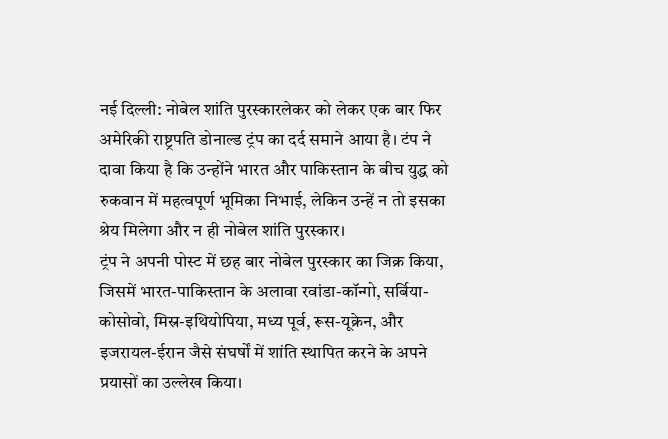नई दिल्ली: नोबेल शांति पुरस्कारलेकर को लेकर एक बार फिर अमेरिकी राष्ट्रपति डोनाल्ड ट्रंप का दर्द समाने आया है। टंप ने दावा किया है कि उन्होंने भारत और पाकिस्तान के बीच युद्ध को रुकवान में महत्वपूर्ण भूमिका निभाई, लेकिन उन्हें न तो इसका श्रेय मिलेगा और न ही नोबेल शांति पुरस्कार।
ट्रंप ने अपनी पोस्ट में छह बार नोबेल पुरस्कार का जिक्र किया, जिसमें भारत-पाकिस्तान के अलावा रवांडा-कॉन्गो, सर्बिया-कोसोवो, मिस्र-इथियोपिया, मध्य पूर्व, रूस-यूक्रेन, और इजरायल-ईरान जैसे संघर्षों में शांति स्थापित करने के अपने प्रयासों का उल्लेख किया।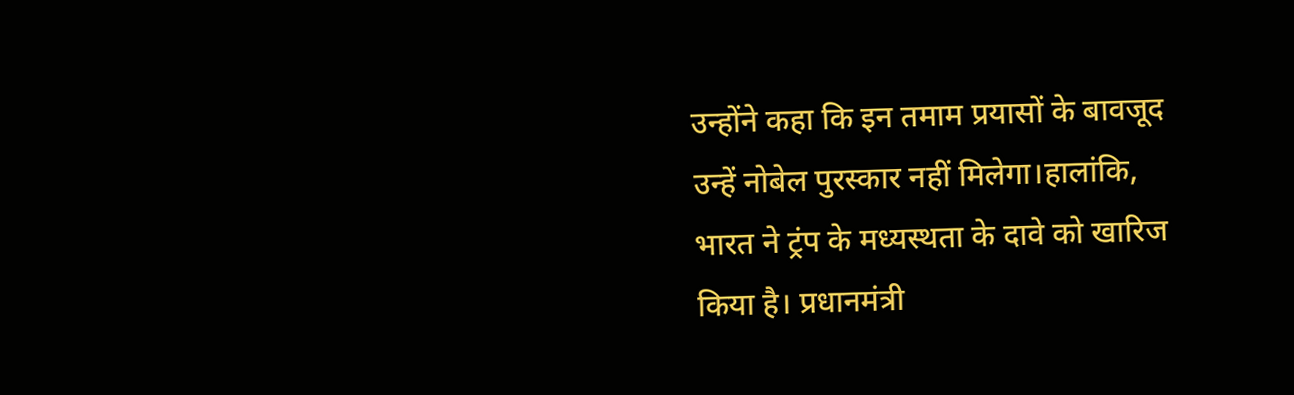उन्होंने कहा कि इन तमाम प्रयासों के बावजूद उन्हें नोबेल पुरस्कार नहीं मिलेगा।हालांकि, भारत ने ट्रंप के मध्यस्थता के दावे को खारिज किया है। प्रधानमंत्री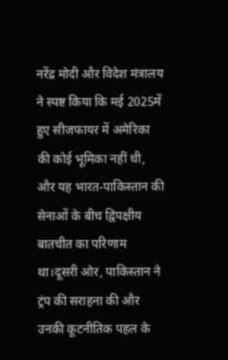नरेंद्र मोदी और विदेश मंत्रालय ने स्पष्ट किया कि मई 2025में हुए सीजफायर में अमेरिका की कोई भूमिका नहीं थी, और यह भारत-पाकिस्तान की सेनाओं के बीच द्विपक्षीय बातचीत का परिणाम था।दूसरी ओर, पाकिस्तान ने ट्रंप की सराहना की और उनकी कूटनीतिक पहल के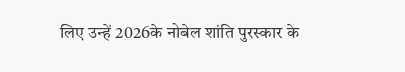लिए उन्हें 2026के नोबेल शांति पुरस्कार के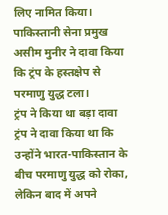लिए नामित किया। पाकिस्तानी सेना प्रमुख असीम मुनीर ने दावा किया कि ट्रंप के हस्तक्षेप से परमाणु युद्ध टला।
ट्रंप ने किया था बड़ा दावा
ट्रंप ने दावा किया था कि उन्होंने भारत-पाकिस्तान के बीच परमाणु युद्ध को रोका, लेकिन बाद में अपने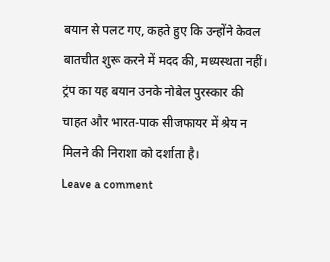बयान से पलट गए, कहते हुए कि उन्होंने केवल बातचीत शुरू करने में मदद की, मध्यस्थता नहीं। ट्रंप का यह बयान उनके नोबेल पुरस्कार की चाहत और भारत-पाक सीजफायर में श्रेय न मिलने की निराशा को दर्शाता है।
Leave a comment